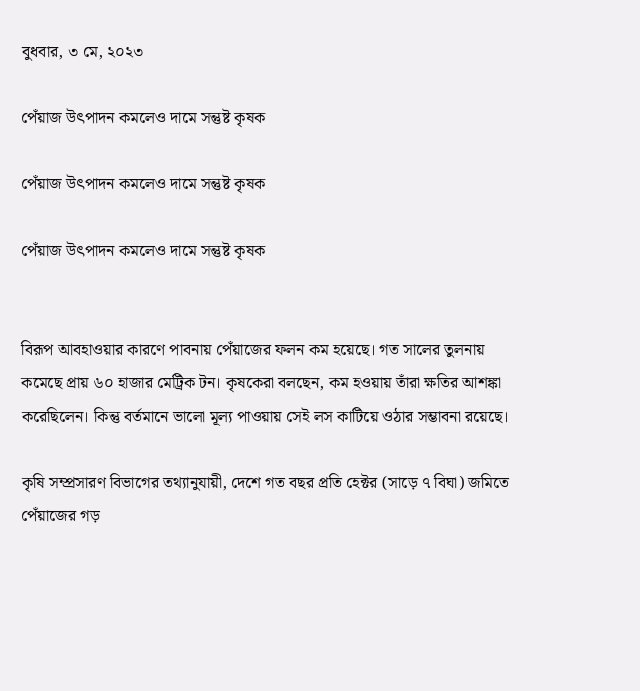বুধবার, ৩ মে, ২০২৩

পেঁয়াজ উৎপাদন কমলেও দামে সন্তুষ্ট কৃষক

পেঁয়াজ উৎপাদন কমলেও দামে সন্তুষ্ট কৃষক

পেঁয়াজ উৎপাদন কমলেও দামে সন্তুষ্ট কৃষক


বিরূপ আবহাওয়ার কারণে পাবনায় পেঁয়াজের ফলন কম হয়েছে। গত সালের তুলনায় কমেছে প্রায় ৬০ হাজার মেট্রিক টন। কৃষকেরা বলছেন, কম হওয়ায় তাঁরা ক্ষতির আশঙ্কা করেছিলেন। কিন্তু বর্তমানে ভালো মূল্য পাওয়ায় সেই লস কাটিয়ে ওঠার সম্ভাবনা রয়েছে।

কৃষি সম্প্রসারণ বিভাগের তথ্যানুযায়ী, দেশে গত বছর প্রতি হেক্টর (সাড়ে ৭ বিঘা) জমিতে পেঁয়াজের গড়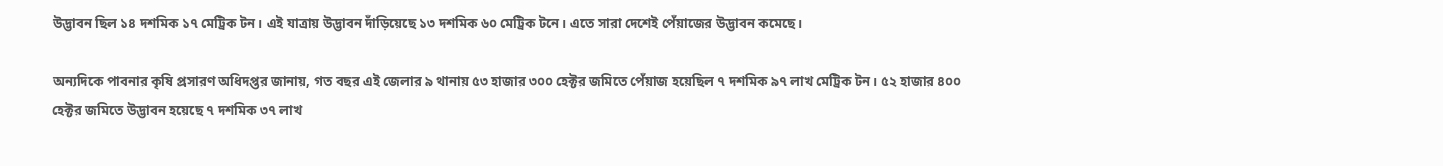উদ্ভাবন ছিল ১৪ দশমিক ১৭ মেট্রিক টন। এই যাত্রায় উদ্ভাবন দাঁড়িয়েছে ১৩ দশমিক ৬০ মেট্রিক টনে। এতে সারা দেশেই পেঁয়াজের উদ্ভাবন কমেছে।

অন্যদিকে পাবনার কৃষি প্রসারণ অধিদপ্তর জানায়, গত বছর এই জেলার ৯ থানায় ৫৩ হাজার ৩০০ হেক্টর জমিতে পেঁয়াজ হয়েছিল ৭ দশমিক ৯৭ লাখ মেট্রিক টন। ৫২ হাজার ৪০০ হেক্টর জমিতে উদ্ভাবন হয়েছে ৭ দশমিক ৩৭ লাখ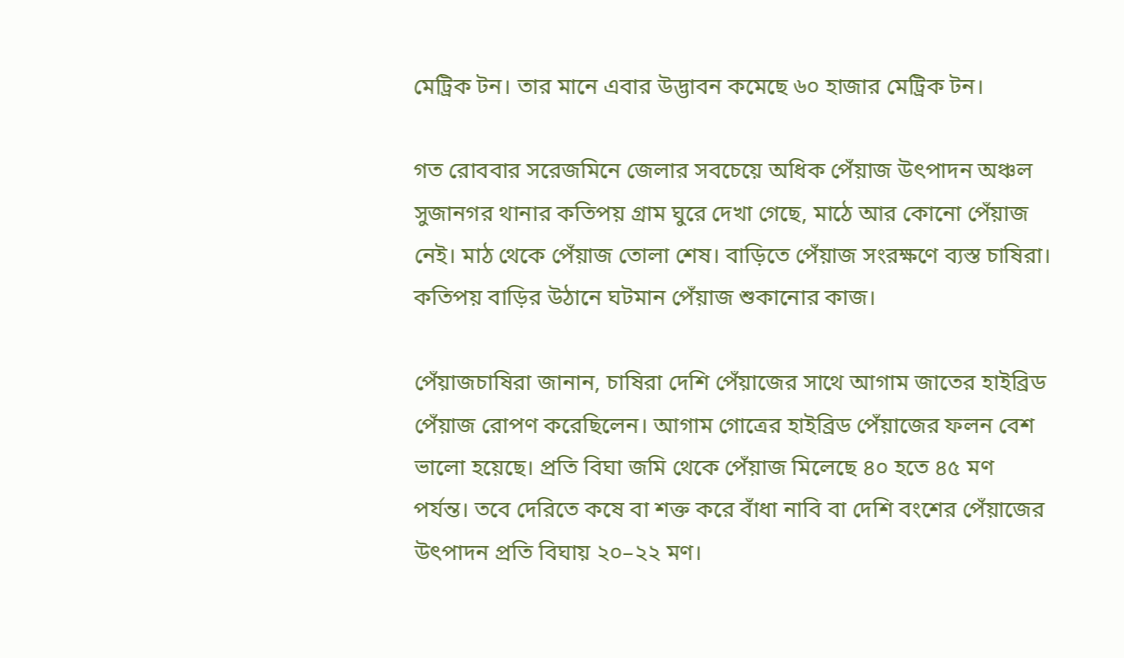মেট্রিক টন। তার মানে এবার উদ্ভাবন কমেছে ৬০ হাজার মেট্রিক টন।

গত রোববার সরেজমিনে জেলার সবচেয়ে অধিক পেঁয়াজ উৎপাদন অঞ্চল সুজানগর থানার কতিপয় গ্রাম ঘুরে দেখা গেছে, মাঠে আর কোনো পেঁয়াজ নেই। মাঠ থেকে পেঁয়াজ তোলা শেষ। বাড়িতে পেঁয়াজ সংরক্ষণে ব্যস্ত চাষিরা। কতিপয় বাড়ির উঠানে ঘটমান পেঁয়াজ শুকানোর কাজ।

পেঁয়াজচাষিরা জানান, চাষিরা দেশি পেঁয়াজের সাথে আগাম জাতের হাইব্রিড পেঁয়াজ রোপণ করেছিলেন। আগাম গোত্রের হাইব্রিড পেঁয়াজের ফলন বেশ ভালো হয়েছে। প্রতি বিঘা জমি থেকে পেঁয়াজ মিলেছে ৪০ হতে ৪৫ মণ পর্যন্ত। তবে দেরিতে কষে বা শক্ত করে বাঁধা নাবি বা দেশি বংশের পেঁয়াজের উৎপাদন প্রতি বিঘায় ২০–২২ মণ।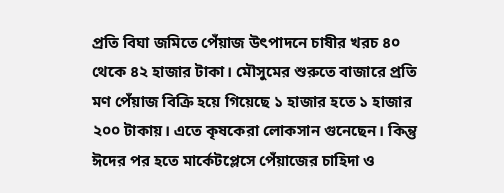প্রতি বিঘা জমিতে পেঁয়াজ উৎপাদনে চাষীর খরচ ৪০ থেকে ৪২ হাজার টাকা। মৌসুমের শুরুতে বাজারে প্রতি মণ পেঁয়াজ বিক্রি হয়ে গিয়েছে ১ হাজার হতে ১ হাজার ২০০ টাকায়। এতে কৃষকেরা লোকসান গুনেছেন। কিন্তু ঈদের পর হতে মার্কেটপ্লেসে পেঁয়াজের চাহিদা ও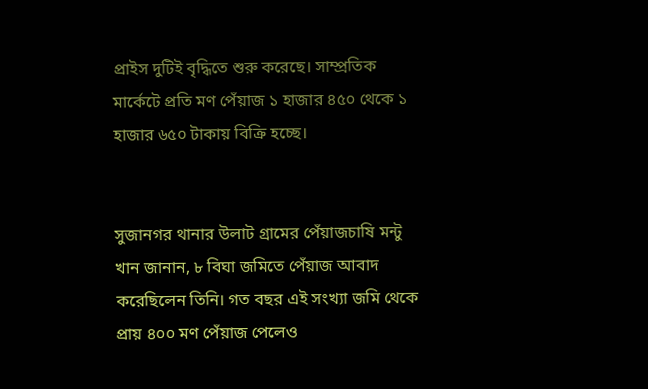প্রাইস দুটিই বৃদ্ধিতে শুরু করেছে। সাম্প্রতিক মার্কেটে প্রতি মণ পেঁয়াজ ১ হাজার ৪৫০ থেকে ১ হাজার ৬৫০ টাকায় বিক্রি হচ্ছে।


সুজানগর থানার উলাট গ্রামের পেঁয়াজচাষি মন্টু খান জানান, ৮ বিঘা জমিতে পেঁয়াজ আবাদ করেছিলেন তিনি। গত বছর এই সংখ্যা জমি থেকে প্রায় ৪০০ মণ পেঁয়াজ পেলেও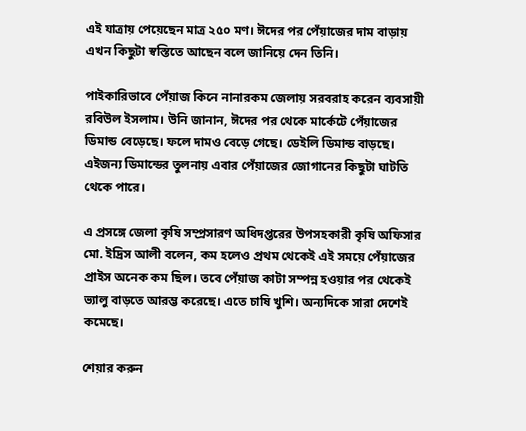এই যাত্রায় পেয়েছেন মাত্র ২৫০ মণ। ঈদের পর পেঁয়াজের দাম বাড়ায় এখন কিছুটা স্বস্তিতে আছেন বলে জানিয়ে দেন তিনি।

পাইকারিভাবে পেঁয়াজ কিনে নানারকম জেলায় সরবরাহ করেন ব্যবসায়ী রবিউল ইসলাম। উনি জানান, ঈদের পর থেকে মার্কেটে পেঁয়াজের ডিমান্ড বেড়েছে। ফলে দামও বেড়ে গেছে। ডেইলি ডিমান্ড বাড়ছে। এইজন্য ডিমান্ডের তুলনায় এবার পেঁয়াজের জোগানের কিছুটা ঘাটতি থেকে পারে।

এ প্রসঙ্গে জেলা কৃষি সম্প্রসারণ অধিদপ্তরের উপসহকারী কৃষি অফিসার মো. ইদ্রিস আলী বলেন, কম হলেও প্রথম থেকেই এই সময়ে পেঁয়াজের প্রাইস অনেক কম ছিল। তবে পেঁয়াজ কাটা সম্পন্ন হওয়ার পর থেকেই ভ্যালু বাড়তে আরম্ভ করেছে। এতে চাষি খুশি। অন্যদিকে সারা দেশেই কমেছে।

শেয়ার করুন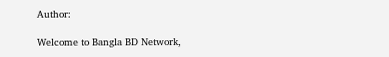Author:

Welcome to Bangla BD Network,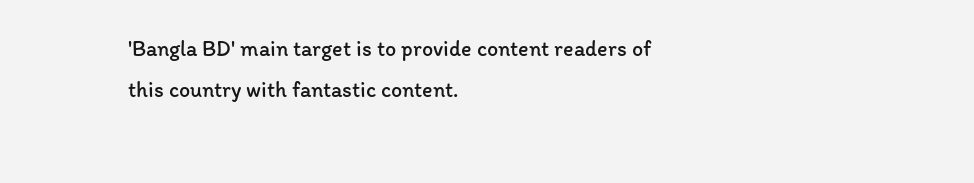'Bangla BD' main target is to provide content readers of this country with fantastic content.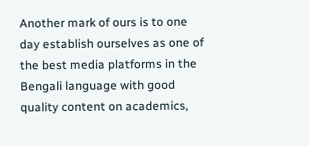Another mark of ours is to one day establish ourselves as one of the best media platforms in the Bengali language with good quality content on academics,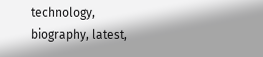technology, biography, latest,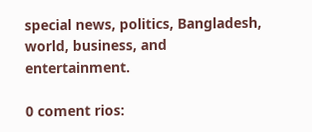special news, politics, Bangladesh, world, business, and entertainment.

0 coment rios: